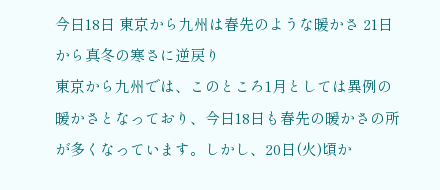今日18日 東京から九州は春先のような暖かさ 21日から真冬の寒さに逆戻り
東京から九州では、このところ1月としては異例の暖かさとなっており、今日18日も春先の暖かさの所が多くなっています。しかし、20日(火)頃か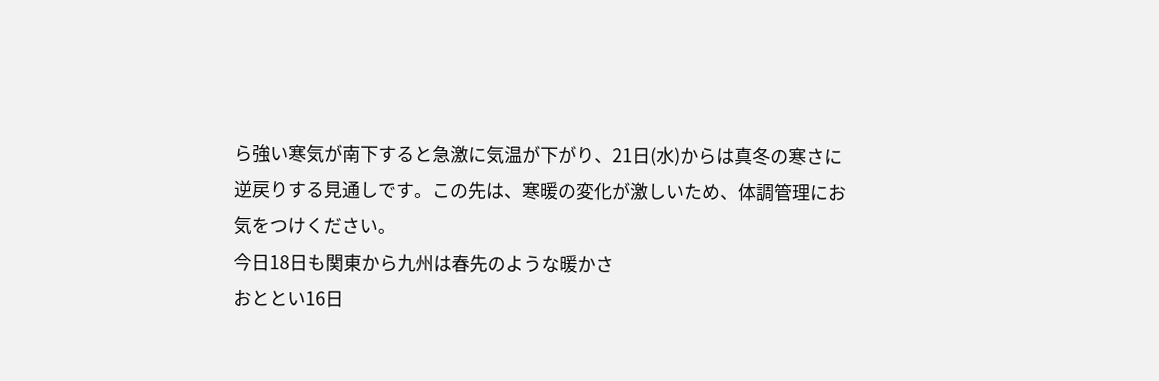ら強い寒気が南下すると急激に気温が下がり、21日(水)からは真冬の寒さに逆戻りする見通しです。この先は、寒暖の変化が激しいため、体調管理にお気をつけください。
今日18日も関東から九州は春先のような暖かさ
おととい16日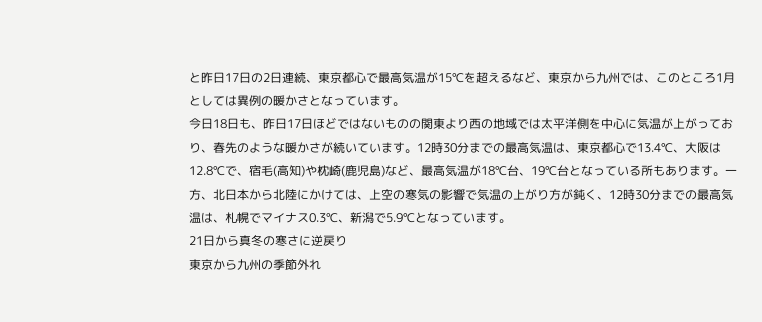と昨日17日の2日連続、東京都心で最高気温が15℃を超えるなど、東京から九州では、このところ1月としては異例の暖かさとなっています。
今日18日も、昨日17日ほどではないものの関東より西の地域では太平洋側を中心に気温が上がっており、春先のような暖かさが続いています。12時30分までの最高気温は、東京都心で13.4℃、大阪は12.8℃で、宿毛(高知)や枕崎(鹿児島)など、最高気温が18℃台、19℃台となっている所もあります。一方、北日本から北陸にかけては、上空の寒気の影響で気温の上がり方が鈍く、12時30分までの最高気温は、札幌でマイナス0.3℃、新潟で5.9℃となっています。
21日から真冬の寒さに逆戻り
東京から九州の季節外れ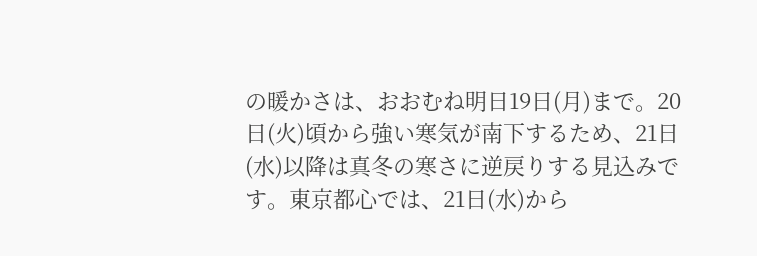の暖かさは、おおむね明日19日(月)まで。20日(火)頃から強い寒気が南下するため、21日(水)以降は真冬の寒さに逆戻りする見込みです。東京都心では、21日(水)から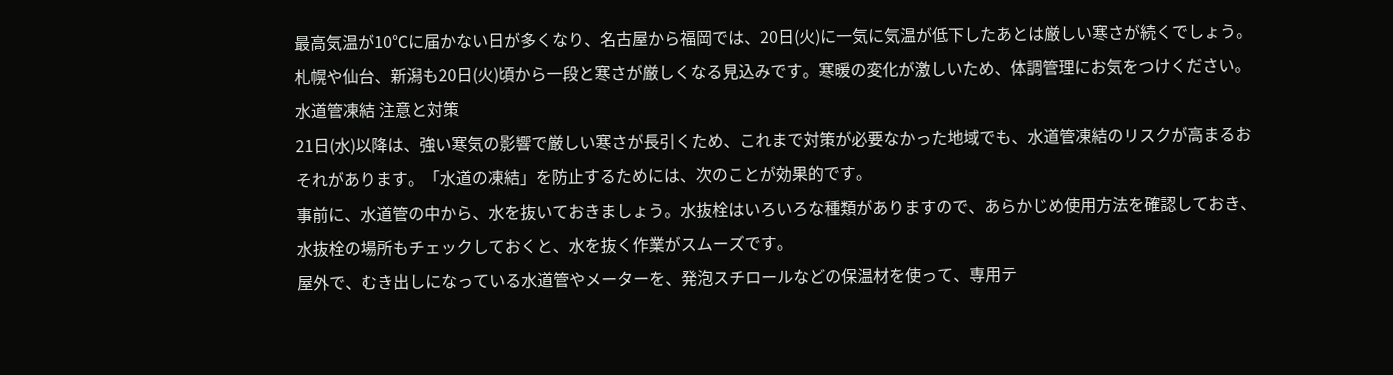最高気温が10℃に届かない日が多くなり、名古屋から福岡では、20日(火)に一気に気温が低下したあとは厳しい寒さが続くでしょう。札幌や仙台、新潟も20日(火)頃から一段と寒さが厳しくなる見込みです。寒暖の変化が激しいため、体調管理にお気をつけください。
水道管凍結 注意と対策
21日(水)以降は、強い寒気の影響で厳しい寒さが長引くため、これまで対策が必要なかった地域でも、水道管凍結のリスクが高まるおそれがあります。「水道の凍結」を防止するためには、次のことが効果的です。
事前に、水道管の中から、水を抜いておきましょう。水抜栓はいろいろな種類がありますので、あらかじめ使用方法を確認しておき、水抜栓の場所もチェックしておくと、水を抜く作業がスムーズです。
屋外で、むき出しになっている水道管やメーターを、発泡スチロールなどの保温材を使って、専用テ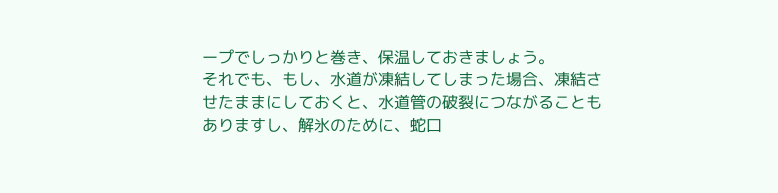ープでしっかりと巻き、保温しておきましょう。
それでも、もし、水道が凍結してしまった場合、凍結させたままにしておくと、水道管の破裂につながることもありますし、解氷のために、蛇口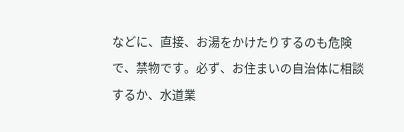などに、直接、お湯をかけたりするのも危険で、禁物です。必ず、お住まいの自治体に相談するか、水道業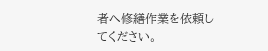者へ修繕作業を依頼してください。